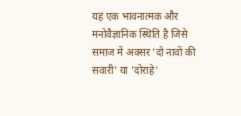यह एक भावनात्मक और मनोवैज्ञानिक स्थिति है जिसे समाज में अक्सर 'दो नावों की सवारी' या 'दोराहे'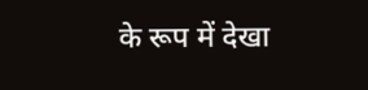के रूप में देखा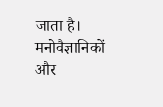जाता है। मनोवैज्ञानिकों और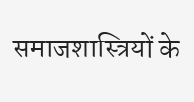समाजशास्त्रियों के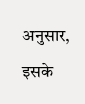अनुसार, इसके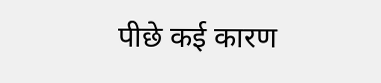पीछे कई कारण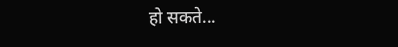हो सकते...